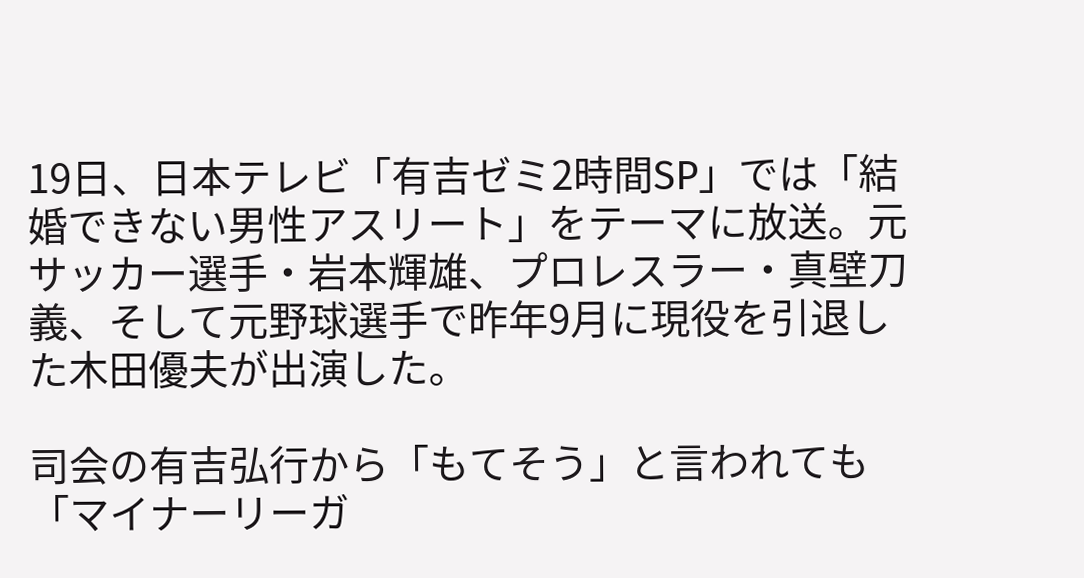19日、日本テレビ「有吉ゼミ2時間SP」では「結婚できない男性アスリート」をテーマに放送。元サッカー選手・岩本輝雄、プロレスラー・真壁刀義、そして元野球選手で昨年9月に現役を引退した木田優夫が出演した。

司会の有吉弘行から「もてそう」と言われても「マイナーリーガ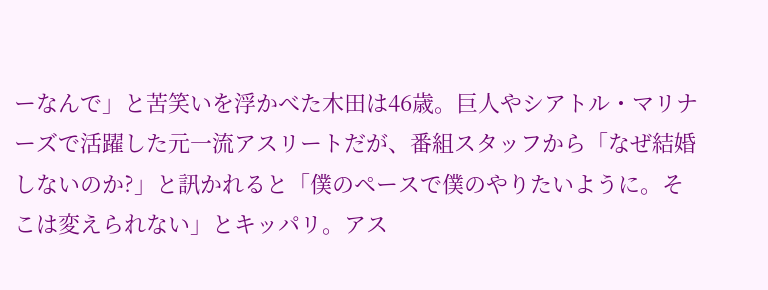ーなんで」と苦笑いを浮かべた木田は46歳。巨人やシアトル・マリナーズで活躍した元一流アスリートだが、番組スタッフから「なぜ結婚しないのか?」と訊かれると「僕のペースで僕のやりたいように。そこは変えられない」とキッパリ。アス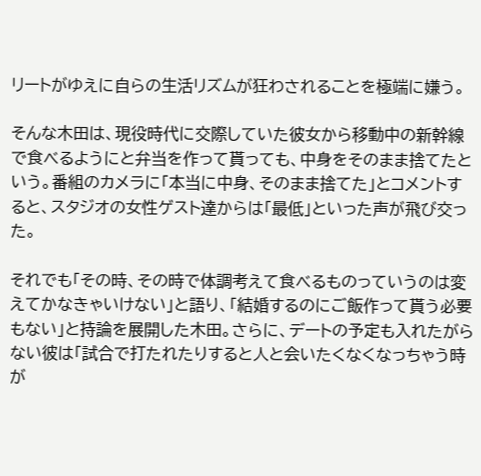リートがゆえに自らの生活リズムが狂わされることを極端に嫌う。

そんな木田は、現役時代に交際していた彼女から移動中の新幹線で食べるようにと弁当を作って貰っても、中身をそのまま捨てたという。番組のカメラに「本当に中身、そのまま捨てた」とコメントすると、スタジオの女性ゲスト達からは「最低」といった声が飛び交った。

それでも「その時、その時で体調考えて食べるものっていうのは変えてかなきゃいけない」と語り、「結婚するのにご飯作って貰う必要もない」と持論を展開した木田。さらに、デートの予定も入れたがらない彼は「試合で打たれたりすると人と会いたくなくなっちゃう時が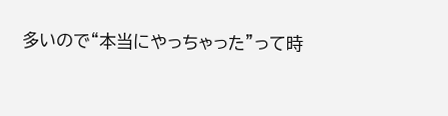多いので“本当にやっちゃった”って時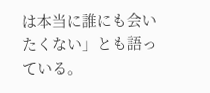は本当に誰にも会いたくない」とも語っている。